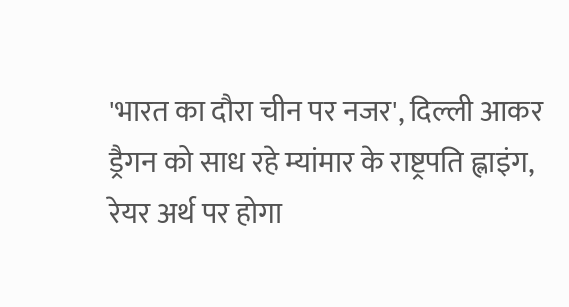'भारत का दौरा चीन पर नजर', दिल्ली आकर ड्रैगन को साध रहे म्यांमार के राष्ट्रपति ह्लाइंग, रेयर अर्थ पर होगा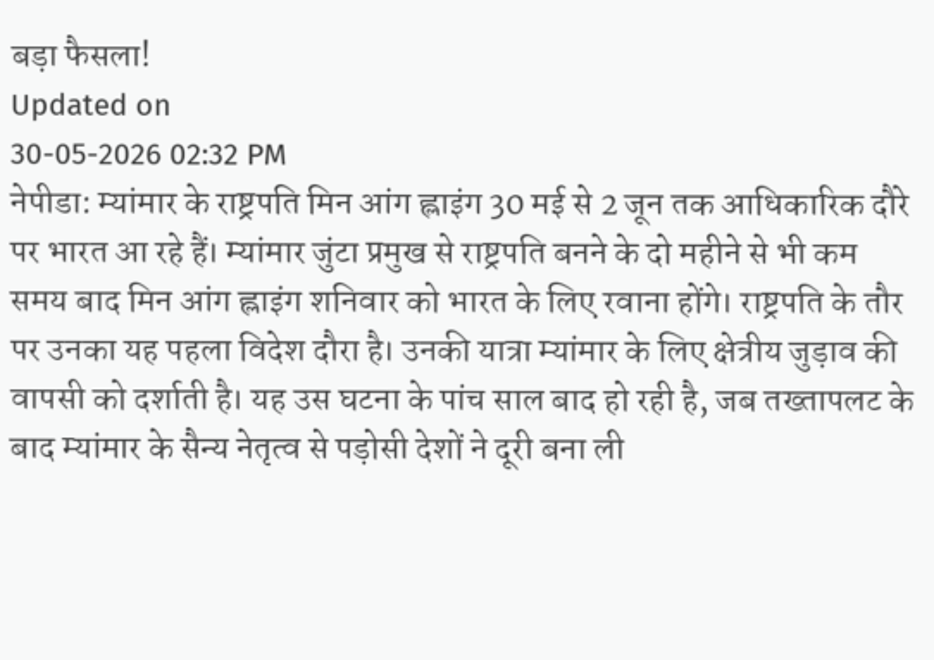बड़ा फैसला!
Updated on
30-05-2026 02:32 PM
नेपीडा: म्यांमार के राष्ट्रपति मिन आंग ह्लाइंग 30 मई से 2 जून तक आधिकारिक दौरे पर भारत आ रहे हैं। म्यांमार जुंटा प्रमुख से राष्ट्रपति बनने के दो महीने से भी कम समय बाद मिन आंग ह्लाइंग शनिवार को भारत के लिए रवाना होंगे। राष्ट्रपति के तौर पर उनका यह पहला विदेश दौरा है। उनकी यात्रा म्यांमार के लिए क्षेत्रीय जुड़ाव की वापसी को दर्शाती है। यह उस घटना के पांच साल बाद हो रही है, जब तख्तापलट के बाद म्यांमार के सैन्य नेतृत्व से पड़ोसी देशों ने दूरी बना ली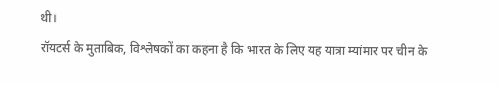थी।
रॉयटर्स के मुताबिक, विश्लेषकों का कहना है कि भारत के लिए यह यात्रा म्यांमार पर चीन के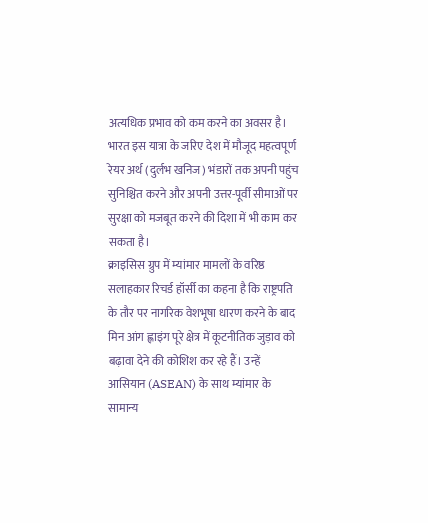अत्यधिक प्रभाव को कम करने का अवसर है। भारत इस यात्रा के जरिए देश में मौजूद महत्वपूर्ण रेयर अर्थ (दुर्लभ खनिज) भंडारों तक अपनी पहुंच सुनिश्चित करने और अपनी उत्तर-पूर्वी सीमाओं पर सुरक्षा को मजबूत करने की दिशा में भी काम कर सकता है।
क्राइसिस ग्रुप में म्यांमार मामलों के वरिष्ठ सलाहकार रिचर्ड हॉर्सी का कहना है कि राष्ट्रपति के तौर पर नागरिक वेशभूषा धारण करने के बाद मिन आंग ह्लाइंग पूरे क्षेत्र में कूटनीतिक जुड़ाव को बढ़ावा देने की कोशिश कर रहे हैं। उन्हें आसियान (ASEAN) के साथ म्यांमार के सामान्य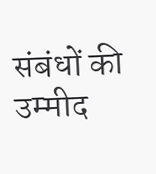संबंधों की उम्मीद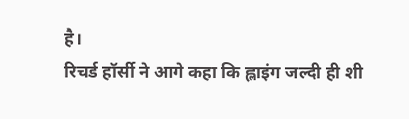है।
रिचर्ड हॉर्सी ने आगे कहा कि ह्लाइंग जल्दी ही शी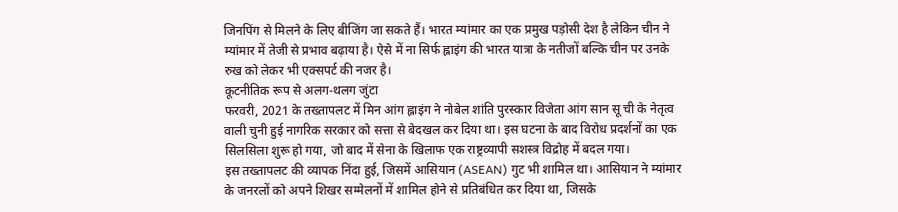जिनपिंग से मिलने के लिए बीजिंग जा सकते हैं। भारत म्यांमार का एक प्रमुख पड़ोसी देश है लेकिन चीन ने म्यांमार में तेजी से प्रभाव बढ़ाया है। ऐसे में ना सिर्फ ह्लाइंग की भारत यात्रा के नतीजों बल्कि चीन पर उनके रुख को लेकर भी एक्सपर्ट की नजर है।
कूटनीतिक रूप से अलग-थलग जुंटा
फरवरी, 2021 के तख्तापलट में मिन आंग ह्लाइंग ने नोबेल शांति पुरस्कार विजेता आंग सान सू ची के नेतृत्व वाली चुनी हुई नागरिक सरकार को सत्ता से बेदखल कर दिया था। इस घटना के बाद विरोध प्रदर्शनों का एक सिलसिला शुरू हो गया, जो बाद में सेना के खिलाफ एक राष्ट्रव्यापी सशस्त्र विद्रोह में बदल गया।
इस तख्तापलट की व्यापक निंदा हुई, जिसमें आसियान (ASEAN) गुट भी शामिल था। आसियान ने म्यांमार के जनरलों को अपने शिखर सम्मेलनों में शामिल होने से प्रतिबंधित कर दिया था, जिसके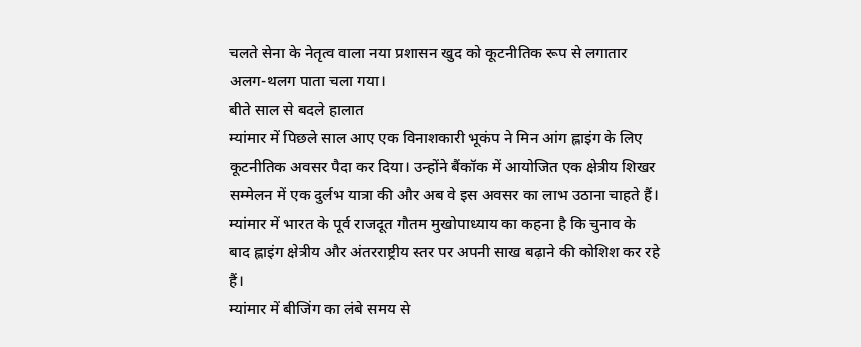चलते सेना के नेतृत्व वाला नया प्रशासन खुद को कूटनीतिक रूप से लगातार अलग-थलग पाता चला गया।
बीते साल से बदले हालात
म्यांमार में पिछले साल आए एक विनाशकारी भूकंप ने मिन आंग ह्लाइंग के लिए कूटनीतिक अवसर पैदा कर दिया। उन्होंने बैंकॉक में आयोजित एक क्षेत्रीय शिखर सम्मेलन में एक दुर्लभ यात्रा की और अब वे इस अवसर का लाभ उठाना चाहते हैं। म्यांमार में भारत के पूर्व राजदूत गौतम मुखोपाध्याय का कहना है कि चुनाव के बाद ह्लाइंग क्षेत्रीय और अंतरराष्ट्रीय स्तर पर अपनी साख बढ़ाने की कोशिश कर रहे हैं।
म्यांमार में बीजिंग का लंबे समय से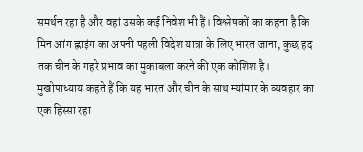समर्थन रहा है और वहां उसके कई निवेश भी हैं। विश्लेषकों का कहना है कि मिन आंग ह्लाइंग का अपनी पहली विदेश यात्रा के लिए भारत जाना, कुछ हद तक चीन के गहरे प्रभाव का मुकाबला करने की एक कोशिश है। मुखोपाध्याय कहते हैं कि यह भारत और चीन के साथ म्यांमार के व्यवहार का एक हिस्सा रहा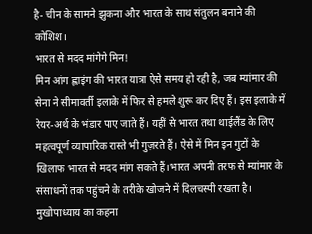है- चीन के सामने झुकना और भारत के साथ संतुलन बनाने की कोशिश।
भारत से मदद मांगेगे मिन!
मिन आंग ह्लाइंग की भारत यात्रा ऐसे समय हो रही है, जब म्यांमार की सेना ने सीमावर्ती इलाके में फिर से हमले शुरू कर दिए हैं। इस इलाके में रेयर-अर्थ के भंडार पाए जाते हैं। यहीं से भारत तथा थाईलैंड के लिए महत्वपूर्ण व्यापारिक रास्ते भी गुज़रते हैं। ऐसे में मिन इन गुटों के खिलाफ भारत से मदद मांग सकते हैं।भारत अपनी तरफ से म्यांमार के संसाधनों तक पहुंचने के तरीके खोजने में दिलचस्पी रखता है। मुखोपाध्याय का कहना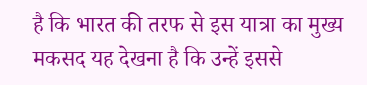है कि भारत की तरफ से इस यात्रा का मुख्य मकसद यह देखना है कि उन्हें इससे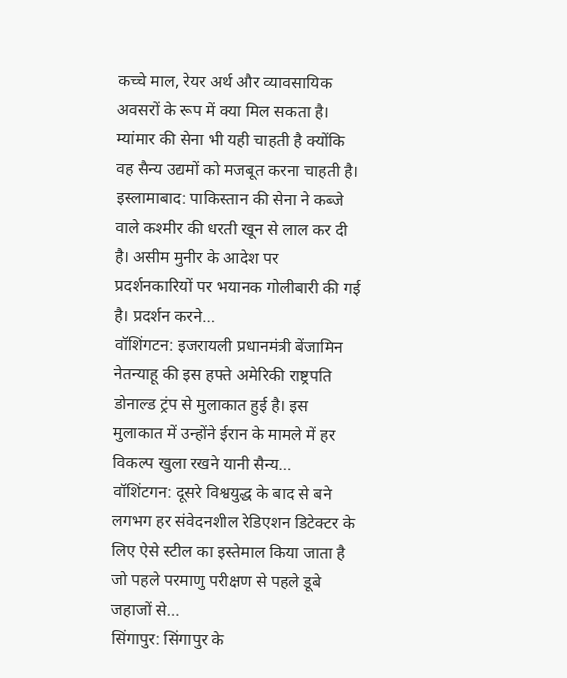कच्चे माल, रेयर अर्थ और व्यावसायिक अवसरों के रूप में क्या मिल सकता है। म्यांमार की सेना भी यही चाहती है क्योंकि वह सैन्य उद्यमों को मजबूत करना चाहती है।
इस्लामाबाद: पाकिस्तान की सेना ने कब्जे वाले कश्मीर की धरती खून से लाल कर दी है। असीम मुनीर के आदेश पर प्रदर्शनकारियों पर भयानक गोलीबारी की गई है। प्रदर्शन करने…
वॉशिंगटन: इजरायली प्रधानमंत्री बेंजामिन नेतन्याहू की इस हफ्ते अमेरिकी राष्ट्रपति डोनाल्ड ट्रंप से मुलाकात हुई है। इस मुलाकात में उन्होंने ईरान के मामले में हर विकल्प खुला रखने यानी सैन्य…
वॉशिंटगन: दूसरे विश्वयुद्ध के बाद से बने लगभग हर संवेदनशील रेडिएशन डिटेक्टर के लिए ऐसे स्टील का इस्तेमाल किया जाता है जो पहले परमाणु परीक्षण से पहले डूबे जहाजों से…
सिंगापुर: सिंगापुर के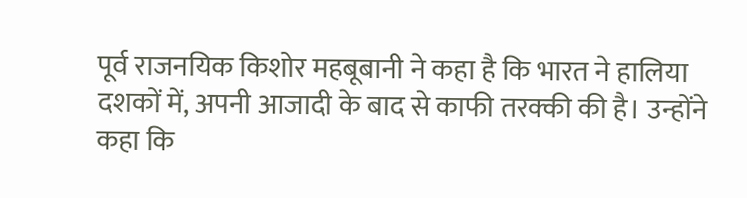पूर्व राजनयिक किशोर महबूबानी ने कहा है कि भारत ने हालिया दशकों में, अपनी आजादी के बाद से काफी तरक्की की है। उन्होंने कहा कि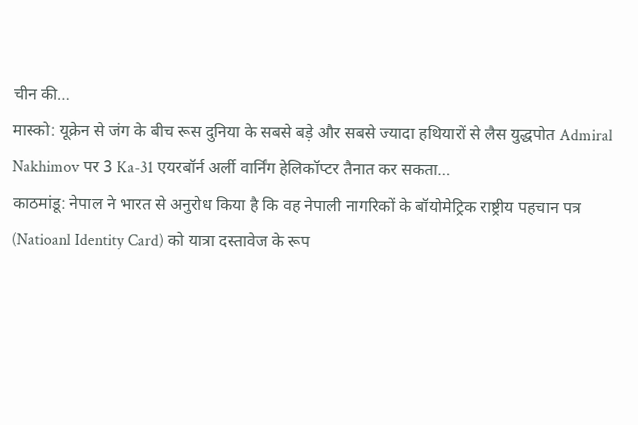चीन की…
मास्को: यूक्रेन से जंग के बीच रूस दुनिया के सबसे बड़े और सबसे ज्यादा हथियारों से लैस युद्धपोत Admiral Nakhimov पर 3 Ka-31 एयरबॉर्न अर्ली वार्निंग हेलिकॉप्टर तैनात कर सकता…
काठमांडू: नेपाल ने भारत से अनुरोध किया है कि वह नेपाली नागरिकों के बॉयोमेट्रिक राष्ट्रीय पहचान पत्र (Natioanl Identity Card) को यात्रा दस्तावेज के रूप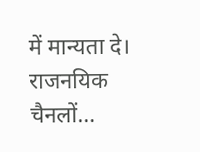में मान्यता दे। राजनयिक चैनलों…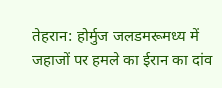तेहरान: होर्मुज जलडमरूमध्य में जहाजों पर हमले का ईरान का दांव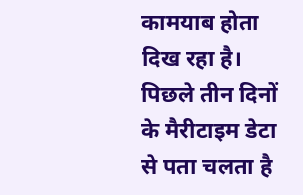कामयाब होता दिख रहा है। पिछले तीन दिनों के मैरीटाइम डेटा से पता चलता है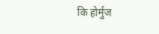कि होर्मुज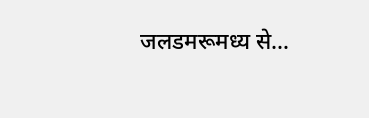जलडमरूमध्य से…